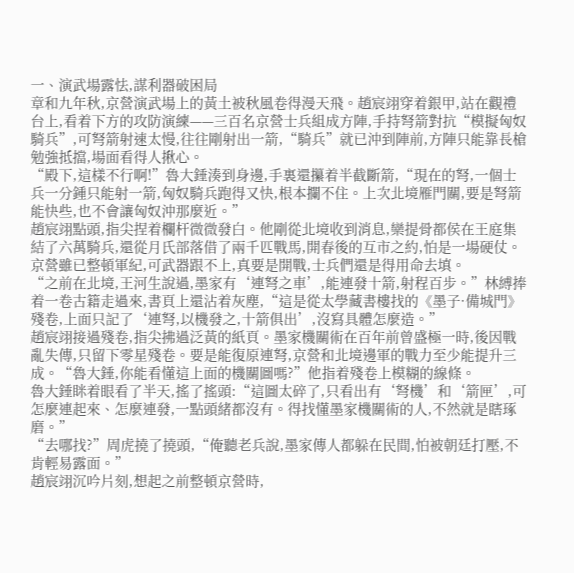一、演武場露怯,謀利器破困局
章和九年秋,京營演武場上的黃土被秋風卷得漫天飛。趙宸翊穿着銀甲,站在觀禮台上,看着下方的攻防演練——三百名京營士兵組成方陣,手持弩箭對抗“模擬匈奴騎兵”,可弩箭射速太慢,往往剛射出一箭,“騎兵”就已沖到陣前,方陣只能靠長槍勉強抵擋,場面看得人揪心。
“殿下,這樣不行啊!”魯大錘湊到身邊,手裏還攥着半截斷箭,“現在的弩,一個士兵一分鍾只能射一箭,匈奴騎兵跑得又快,根本攔不住。上次北境雁門關,要是弩箭能快些,也不會讓匈奴沖那麼近。”
趙宸翊點頭,指尖捏着欄杆微微發白。他剛從北境收到消息,欒提骨都侯在王庭集結了六萬騎兵,還從月氏部落借了兩千匹戰馬,開春後的互市之約,怕是一場硬仗。京營雖已整頓軍紀,可武器跟不上,真要是開戰,士兵們還是得用命去填。
“之前在北境,王河生說過,墨家有‘連弩之車’,能連發十箭,射程百步。”林縛捧着一卷古籍走過來,書頁上還沾着灰塵,“這是從太學藏書樓找的《墨子·備城門》殘卷,上面只記了‘連弩,以機發之,十箭俱出’,沒寫具體怎麼造。”
趙宸翊接過殘卷,指尖拂過泛黃的紙頁。墨家機關術在百年前曾盛極一時,後因戰亂失傳,只留下零星殘卷。要是能復原連弩,京營和北境邊軍的戰力至少能提升三成。“魯大錘,你能看懂這上面的機關圖嗎?”他指着殘卷上模糊的線條。
魯大錘眯着眼看了半天,搖了搖頭:“這圖太碎了,只看出有‘弩機’和‘箭匣’,可怎麼連起來、怎麼連發,一點頭緒都沒有。得找懂墨家機關術的人,不然就是瞎琢磨。”
“去哪找?”周虎撓了撓頭,“俺聽老兵說,墨家傳人都躲在民間,怕被朝廷打壓,不肯輕易露面。”
趙宸翊沉吟片刻,想起之前整頓京營時,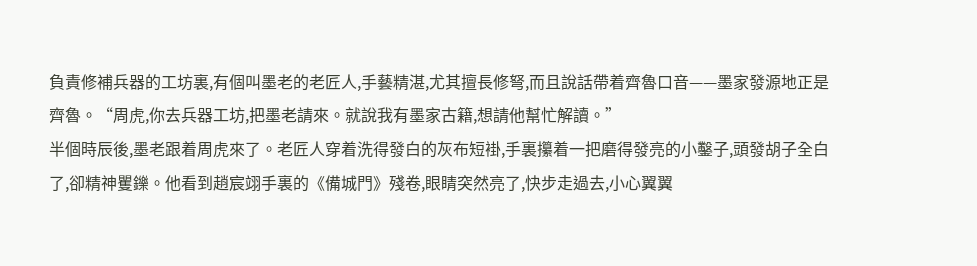負責修補兵器的工坊裏,有個叫墨老的老匠人,手藝精湛,尤其擅長修弩,而且說話帶着齊魯口音——墨家發源地正是齊魯。“周虎,你去兵器工坊,把墨老請來。就說我有墨家古籍,想請他幫忙解讀。”
半個時辰後,墨老跟着周虎來了。老匠人穿着洗得發白的灰布短褂,手裏攥着一把磨得發亮的小鑿子,頭發胡子全白了,卻精神矍鑠。他看到趙宸翊手裏的《備城門》殘卷,眼睛突然亮了,快步走過去,小心翼翼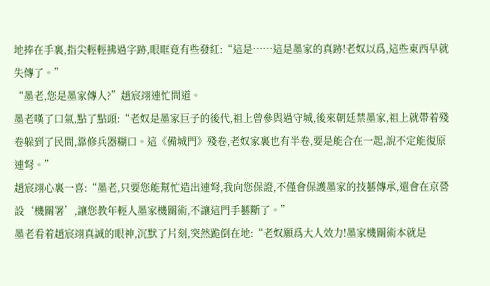地捧在手裏,指尖輕輕拂過字跡,眼眶竟有些發紅:“這是……這是墨家的真跡!老奴以爲,這些東西早就失傳了。”
“墨老,您是墨家傳人?”趙宸翊連忙問道。
墨老嘆了口氣,點了點頭:“老奴是墨家巨子的後代,祖上曾參與過守城,後來朝廷禁墨家,祖上就帶着殘卷躲到了民間,靠修兵器糊口。這《備城門》殘卷,老奴家裏也有半卷,要是能合在一起,說不定能復原連弩。”
趙宸翊心裏一喜:“墨老,只要您能幫忙造出連弩,我向您保證,不僅會保護墨家的技藝傳承,還會在京營設‘機關署’,讓您教年輕人墨家機關術,不讓這門手藝斷了。”
墨老看着趙宸翊真誠的眼神,沉默了片刻,突然跪倒在地:“老奴願爲大人效力!墨家機關術本就是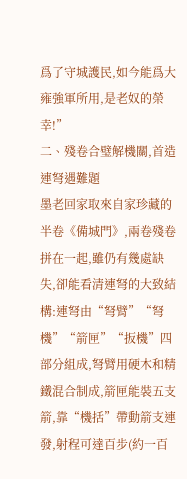爲了守城護民,如今能爲大雍強軍所用,是老奴的榮幸!”
二、殘卷合璧解機關,首造連弩遇難題
墨老回家取來自家珍藏的半卷《備城門》,兩卷殘卷拼在一起,雖仍有幾處缺失,卻能看清連弩的大致結構:連弩由“弩臂”“弩機”“箭匣”“扳機”四部分組成,弩臂用硬木和精鐵混合制成,箭匣能裝五支箭,靠“機括”帶動箭支連發,射程可達百步(約一百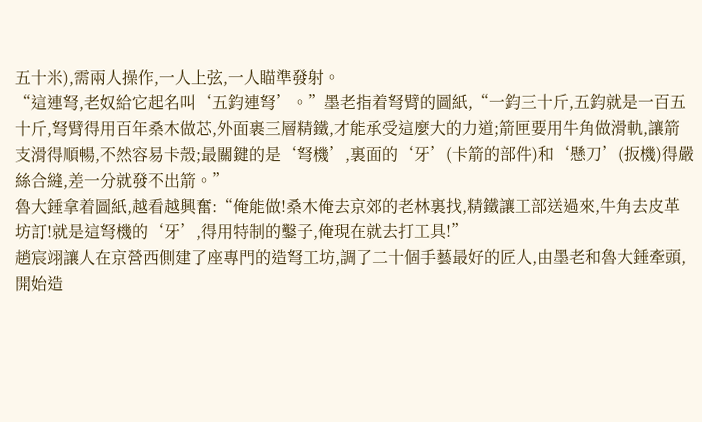五十米),需兩人操作,一人上弦,一人瞄準發射。
“這連弩,老奴給它起名叫‘五鈞連弩’。”墨老指着弩臂的圖紙,“一鈞三十斤,五鈞就是一百五十斤,弩臂得用百年桑木做芯,外面裹三層精鐵,才能承受這麼大的力道;箭匣要用牛角做滑軌,讓箭支滑得順暢,不然容易卡殼;最關鍵的是‘弩機’,裏面的‘牙’(卡箭的部件)和‘懸刀’(扳機)得嚴絲合縫,差一分就發不出箭。”
魯大錘拿着圖紙,越看越興奮:“俺能做!桑木俺去京郊的老林裏找,精鐵讓工部送過來,牛角去皮革坊訂!就是這弩機的‘牙’,得用特制的鑿子,俺現在就去打工具!”
趙宸翊讓人在京營西側建了座專門的造弩工坊,調了二十個手藝最好的匠人,由墨老和魯大錘牽頭,開始造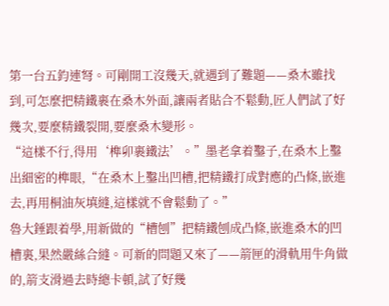第一台五鈞連弩。可剛開工沒幾天,就遇到了難題——桑木雖找到,可怎麼把精鐵裹在桑木外面,讓兩者貼合不鬆動,匠人們試了好幾次,要麼精鐵裂開,要麼桑木變形。
“這樣不行,得用‘榫卯裹鐵法’。”墨老拿着鑿子,在桑木上鑿出細密的榫眼,“在桑木上鑿出凹槽,把精鐵打成對應的凸條,嵌進去,再用桐油灰填縫,這樣就不會鬆動了。”
魯大錘跟着學,用新做的“槽刨”把精鐵刨成凸條,嵌進桑木的凹槽裏,果然嚴絲合縫。可新的問題又來了——箭匣的滑軌用牛角做的,箭支滑過去時總卡頓,試了好幾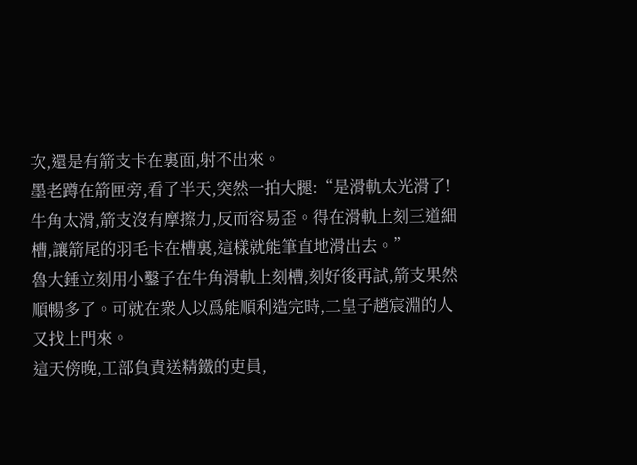次,還是有箭支卡在裏面,射不出來。
墨老蹲在箭匣旁,看了半天,突然一拍大腿:“是滑軌太光滑了!牛角太滑,箭支沒有摩擦力,反而容易歪。得在滑軌上刻三道細槽,讓箭尾的羽毛卡在槽裏,這樣就能筆直地滑出去。”
魯大錘立刻用小鑿子在牛角滑軌上刻槽,刻好後再試,箭支果然順暢多了。可就在衆人以爲能順利造完時,二皇子趙宸淵的人又找上門來。
這天傍晚,工部負責送精鐵的吏員,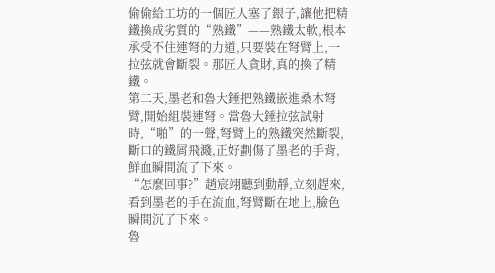偷偷給工坊的一個匠人塞了銀子,讓他把精鐵換成劣質的“熟鐵”——熟鐵太軟,根本承受不住連弩的力道,只要裝在弩臂上,一拉弦就會斷裂。那匠人貪財,真的換了精鐵。
第二天,墨老和魯大錘把熟鐵嵌進桑木弩臂,開始組裝連弩。當魯大錘拉弦試射時,“啪”的一聲,弩臂上的熟鐵突然斷裂,斷口的鐵屑飛濺,正好劃傷了墨老的手背,鮮血瞬間流了下來。
“怎麼回事?”趙宸翊聽到動靜,立刻趕來,看到墨老的手在流血,弩臂斷在地上,臉色瞬間沉了下來。
魯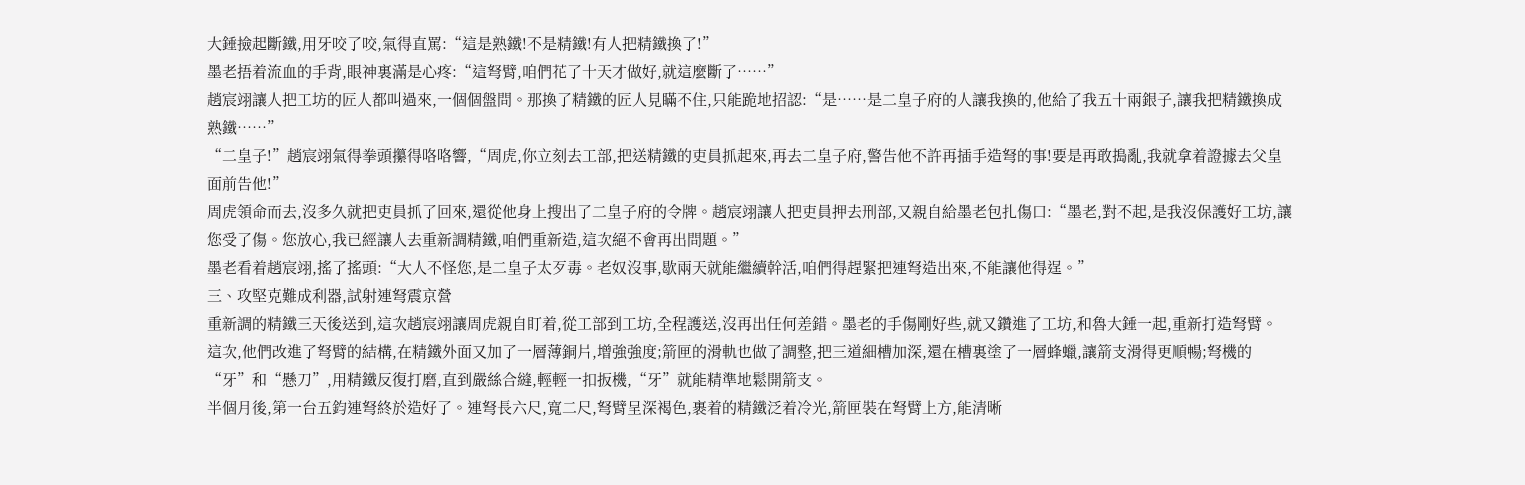大錘撿起斷鐵,用牙咬了咬,氣得直罵:“這是熟鐵!不是精鐵!有人把精鐵換了!”
墨老捂着流血的手背,眼神裏滿是心疼:“這弩臂,咱們花了十天才做好,就這麼斷了……”
趙宸翊讓人把工坊的匠人都叫過來,一個個盤問。那換了精鐵的匠人見瞞不住,只能跪地招認:“是……是二皇子府的人讓我換的,他給了我五十兩銀子,讓我把精鐵換成熟鐵……”
“二皇子!”趙宸翊氣得拳頭攥得咯咯響,“周虎,你立刻去工部,把送精鐵的吏員抓起來,再去二皇子府,警告他不許再插手造弩的事!要是再敢搗亂,我就拿着證據去父皇面前告他!”
周虎領命而去,沒多久就把吏員抓了回來,還從他身上搜出了二皇子府的令牌。趙宸翊讓人把吏員押去刑部,又親自給墨老包扎傷口:“墨老,對不起,是我沒保護好工坊,讓您受了傷。您放心,我已經讓人去重新調精鐵,咱們重新造,這次絕不會再出問題。”
墨老看着趙宸翊,搖了搖頭:“大人不怪您,是二皇子太歹毒。老奴沒事,歇兩天就能繼續幹活,咱們得趕緊把連弩造出來,不能讓他得逞。”
三、攻堅克難成利器,試射連弩震京營
重新調的精鐵三天後送到,這次趙宸翊讓周虎親自盯着,從工部到工坊,全程護送,沒再出任何差錯。墨老的手傷剛好些,就又鑽進了工坊,和魯大錘一起,重新打造弩臂。
這次,他們改進了弩臂的結構,在精鐵外面又加了一層薄銅片,增強強度;箭匣的滑軌也做了調整,把三道細槽加深,還在槽裏塗了一層蜂蠟,讓箭支滑得更順暢;弩機的“牙”和“懸刀”,用精鐵反復打磨,直到嚴絲合縫,輕輕一扣扳機,“牙”就能精準地鬆開箭支。
半個月後,第一台五鈞連弩終於造好了。連弩長六尺,寬二尺,弩臂呈深褐色,裹着的精鐵泛着冷光,箭匣裝在弩臂上方,能清晰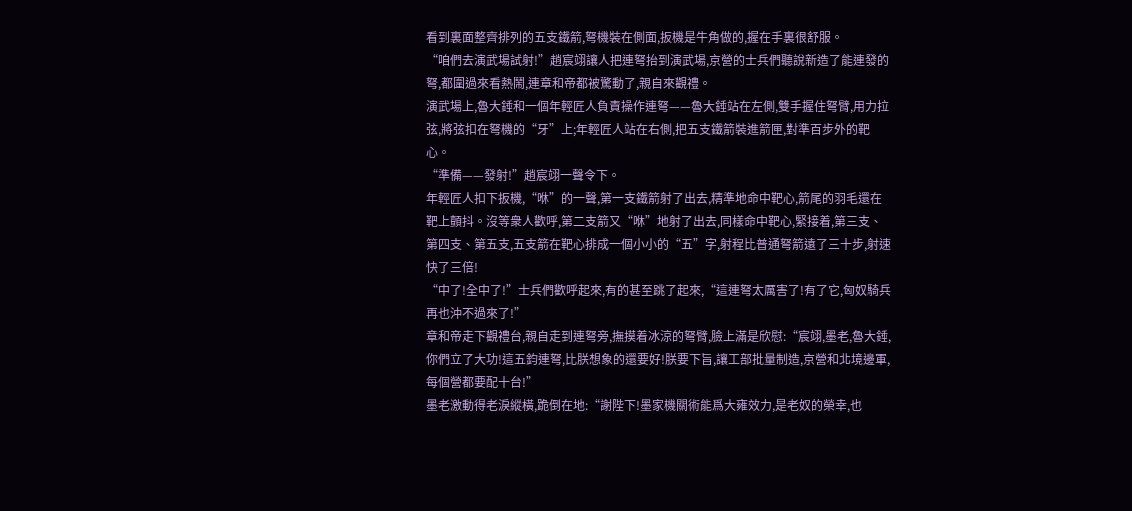看到裏面整齊排列的五支鐵箭,弩機裝在側面,扳機是牛角做的,握在手裏很舒服。
“咱們去演武場試射!”趙宸翊讓人把連弩抬到演武場,京營的士兵們聽說新造了能連發的弩,都圍過來看熱鬧,連章和帝都被驚動了,親自來觀禮。
演武場上,魯大錘和一個年輕匠人負責操作連弩——魯大錘站在左側,雙手握住弩臂,用力拉弦,將弦扣在弩機的“牙”上;年輕匠人站在右側,把五支鐵箭裝進箭匣,對準百步外的靶心。
“準備——發射!”趙宸翊一聲令下。
年輕匠人扣下扳機,“咻”的一聲,第一支鐵箭射了出去,精準地命中靶心,箭尾的羽毛還在靶上顫抖。沒等衆人歡呼,第二支箭又“咻”地射了出去,同樣命中靶心,緊接着,第三支、第四支、第五支,五支箭在靶心排成一個小小的“五”字,射程比普通弩箭遠了三十步,射速快了三倍!
“中了!全中了!”士兵們歡呼起來,有的甚至跳了起來,“這連弩太厲害了!有了它,匈奴騎兵再也沖不過來了!”
章和帝走下觀禮台,親自走到連弩旁,撫摸着冰涼的弩臂,臉上滿是欣慰:“宸翊,墨老,魯大錘,你們立了大功!這五鈞連弩,比朕想象的還要好!朕要下旨,讓工部批量制造,京營和北境邊軍,每個營都要配十台!”
墨老激動得老淚縱橫,跪倒在地:“謝陛下!墨家機關術能爲大雍效力,是老奴的榮幸,也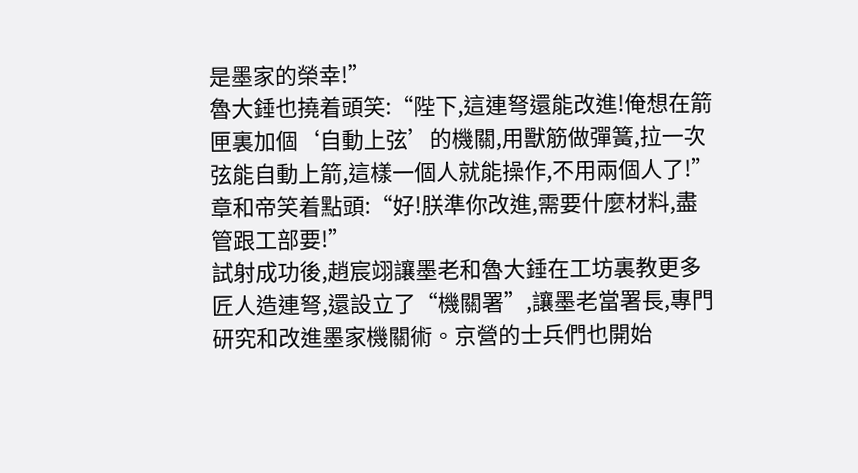是墨家的榮幸!”
魯大錘也撓着頭笑:“陛下,這連弩還能改進!俺想在箭匣裏加個‘自動上弦’的機關,用獸筋做彈簧,拉一次弦能自動上箭,這樣一個人就能操作,不用兩個人了!”
章和帝笑着點頭:“好!朕準你改進,需要什麼材料,盡管跟工部要!”
試射成功後,趙宸翊讓墨老和魯大錘在工坊裏教更多匠人造連弩,還設立了“機關署”,讓墨老當署長,專門研究和改進墨家機關術。京營的士兵們也開始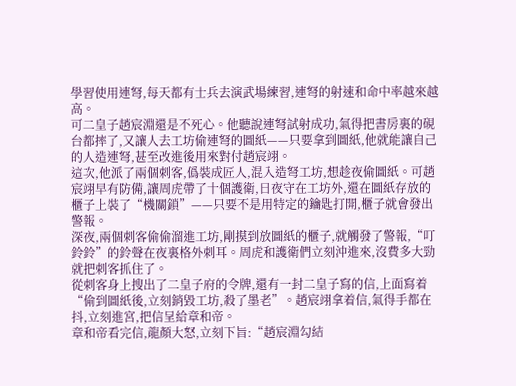學習使用連弩,每天都有士兵去演武場練習,連弩的射速和命中率越來越高。
可二皇子趙宸淵還是不死心。他聽說連弩試射成功,氣得把書房裏的硯台都摔了,又讓人去工坊偷連弩的圖紙——只要拿到圖紙,他就能讓自己的人造連弩,甚至改進後用來對付趙宸翊。
這次,他派了兩個刺客,僞裝成匠人,混入造弩工坊,想趁夜偷圖紙。可趙宸翊早有防備,讓周虎帶了十個護衛,日夜守在工坊外,還在圖紙存放的櫃子上裝了“機關鎖”——只要不是用特定的鑰匙打開,櫃子就會發出警報。
深夜,兩個刺客偷偷溜進工坊,剛摸到放圖紙的櫃子,就觸發了警報,“叮鈴鈴”的鈴聲在夜裏格外刺耳。周虎和護衛們立刻沖進來,沒費多大勁就把刺客抓住了。
從刺客身上搜出了二皇子府的令牌,還有一封二皇子寫的信,上面寫着“偷到圖紙後,立刻銷毀工坊,殺了墨老”。趙宸翊拿着信,氣得手都在抖,立刻進宮,把信呈給章和帝。
章和帝看完信,龍顏大怒,立刻下旨:“趙宸淵勾結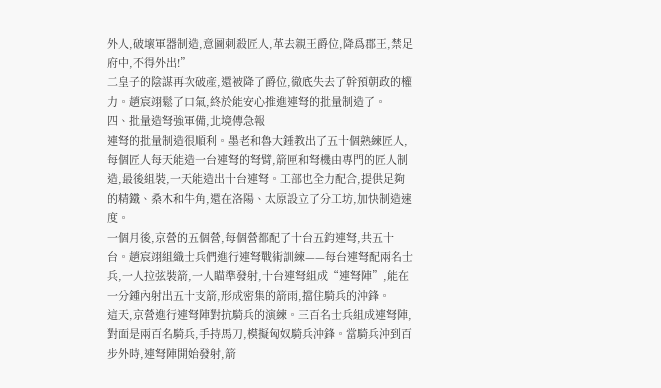外人,破壞軍器制造,意圖刺殺匠人,革去親王爵位,降爲郡王,禁足府中,不得外出!”
二皇子的陰謀再次破產,還被降了爵位,徹底失去了幹預朝政的權力。趙宸翊鬆了口氣,終於能安心推進連弩的批量制造了。
四、批量造弩強軍備,北境傳急報
連弩的批量制造很順利。墨老和魯大錘教出了五十個熟練匠人,每個匠人每天能造一台連弩的弩臂,箭匣和弩機由專門的匠人制造,最後組裝,一天能造出十台連弩。工部也全力配合,提供足夠的精鐵、桑木和牛角,還在洛陽、太原設立了分工坊,加快制造速度。
一個月後,京營的五個營,每個營都配了十台五鈞連弩,共五十台。趙宸翊組織士兵們進行連弩戰術訓練——每台連弩配兩名士兵,一人拉弦裝箭,一人瞄準發射,十台連弩組成“連弩陣”,能在一分鍾內射出五十支箭,形成密集的箭雨,擋住騎兵的沖鋒。
這天,京營進行連弩陣對抗騎兵的演練。三百名士兵組成連弩陣,對面是兩百名騎兵,手持馬刀,模擬匈奴騎兵沖鋒。當騎兵沖到百步外時,連弩陣開始發射,箭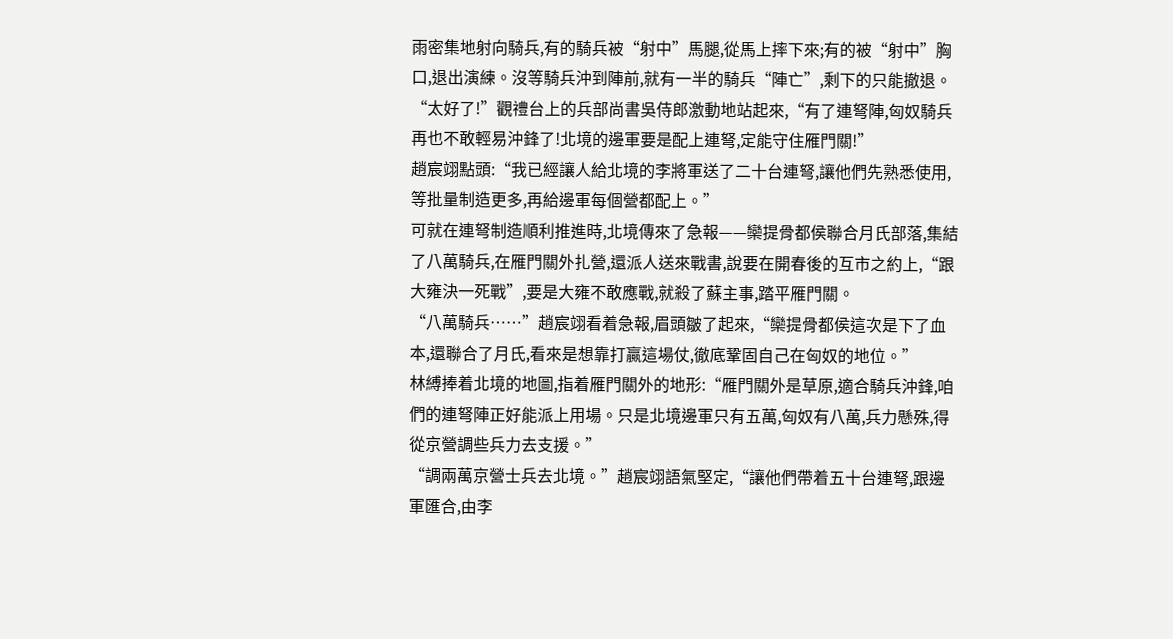雨密集地射向騎兵,有的騎兵被“射中”馬腿,從馬上摔下來;有的被“射中”胸口,退出演練。沒等騎兵沖到陣前,就有一半的騎兵“陣亡”,剩下的只能撤退。
“太好了!”觀禮台上的兵部尚書吳侍郎激動地站起來,“有了連弩陣,匈奴騎兵再也不敢輕易沖鋒了!北境的邊軍要是配上連弩,定能守住雁門關!”
趙宸翊點頭:“我已經讓人給北境的李將軍送了二十台連弩,讓他們先熟悉使用,等批量制造更多,再給邊軍每個營都配上。”
可就在連弩制造順利推進時,北境傳來了急報——欒提骨都侯聯合月氏部落,集結了八萬騎兵,在雁門關外扎營,還派人送來戰書,說要在開春後的互市之約上,“跟大雍決一死戰”,要是大雍不敢應戰,就殺了蘇主事,踏平雁門關。
“八萬騎兵……”趙宸翊看着急報,眉頭皺了起來,“欒提骨都侯這次是下了血本,還聯合了月氏,看來是想靠打贏這場仗,徹底鞏固自己在匈奴的地位。”
林縛捧着北境的地圖,指着雁門關外的地形:“雁門關外是草原,適合騎兵沖鋒,咱們的連弩陣正好能派上用場。只是北境邊軍只有五萬,匈奴有八萬,兵力懸殊,得從京營調些兵力去支援。”
“調兩萬京營士兵去北境。”趙宸翊語氣堅定,“讓他們帶着五十台連弩,跟邊軍匯合,由李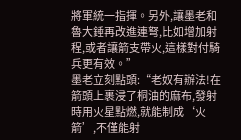將軍統一指揮。另外,讓墨老和魯大錘再改進連弩,比如增加射程,或者讓箭支帶火,這樣對付騎兵更有效。”
墨老立刻點頭:“老奴有辦法!在箭頭上裹浸了桐油的麻布,發射時用火星點燃,就能制成‘火箭’,不僅能射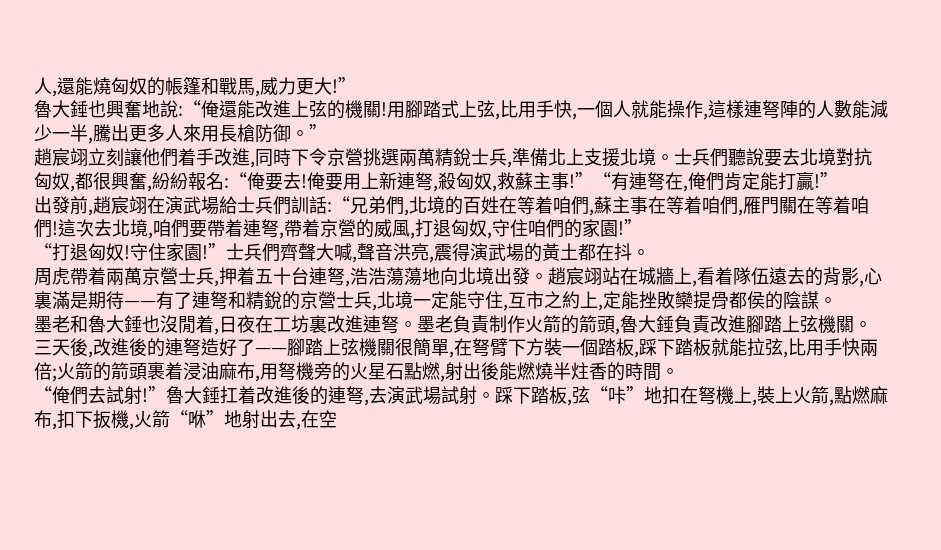人,還能燒匈奴的帳篷和戰馬,威力更大!”
魯大錘也興奮地說:“俺還能改進上弦的機關!用腳踏式上弦,比用手快,一個人就能操作,這樣連弩陣的人數能減少一半,騰出更多人來用長槍防御。”
趙宸翊立刻讓他們着手改進,同時下令京營挑選兩萬精銳士兵,準備北上支援北境。士兵們聽說要去北境對抗匈奴,都很興奮,紛紛報名:“俺要去!俺要用上新連弩,殺匈奴,救蘇主事!”“有連弩在,俺們肯定能打贏!”
出發前,趙宸翊在演武場給士兵們訓話:“兄弟們,北境的百姓在等着咱們,蘇主事在等着咱們,雁門關在等着咱們!這次去北境,咱們要帶着連弩,帶着京營的威風,打退匈奴,守住咱們的家園!”
“打退匈奴!守住家園!”士兵們齊聲大喊,聲音洪亮,震得演武場的黃土都在抖。
周虎帶着兩萬京營士兵,押着五十台連弩,浩浩蕩蕩地向北境出發。趙宸翊站在城牆上,看着隊伍遠去的背影,心裏滿是期待——有了連弩和精銳的京營士兵,北境一定能守住,互市之約上,定能挫敗欒提骨都侯的陰謀。
墨老和魯大錘也沒閒着,日夜在工坊裏改進連弩。墨老負責制作火箭的箭頭,魯大錘負責改進腳踏上弦機關。三天後,改進後的連弩造好了——腳踏上弦機關很簡單,在弩臂下方裝一個踏板,踩下踏板就能拉弦,比用手快兩倍;火箭的箭頭裹着浸油麻布,用弩機旁的火星石點燃,射出後能燃燒半炷香的時間。
“俺們去試射!”魯大錘扛着改進後的連弩,去演武場試射。踩下踏板,弦“咔”地扣在弩機上,裝上火箭,點燃麻布,扣下扳機,火箭“咻”地射出去,在空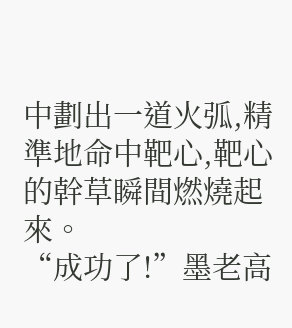中劃出一道火弧,精準地命中靶心,靶心的幹草瞬間燃燒起來。
“成功了!”墨老高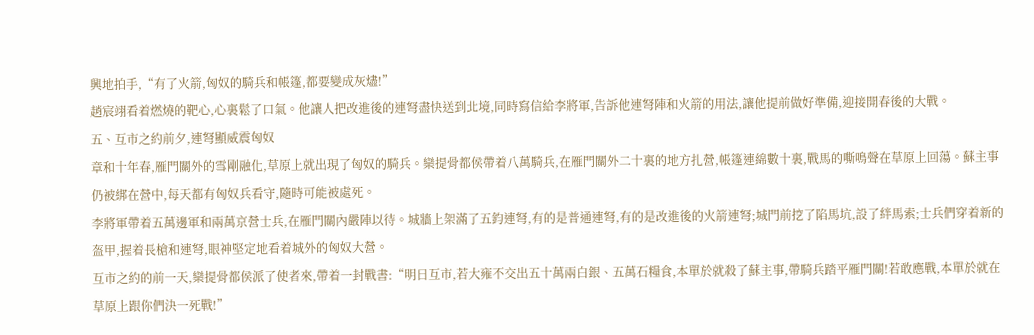興地拍手,“有了火箭,匈奴的騎兵和帳篷,都要變成灰燼!”
趙宸翊看着燃燒的靶心,心裏鬆了口氣。他讓人把改進後的連弩盡快送到北境,同時寫信給李將軍,告訴他連弩陣和火箭的用法,讓他提前做好準備,迎接開春後的大戰。
五、互市之約前夕,連弩顯威震匈奴
章和十年春,雁門關外的雪剛融化,草原上就出現了匈奴的騎兵。欒提骨都侯帶着八萬騎兵,在雁門關外二十裏的地方扎營,帳篷連綿數十裏,戰馬的嘶鳴聲在草原上回蕩。蘇主事仍被綁在營中,每天都有匈奴兵看守,隨時可能被處死。
李將軍帶着五萬邊軍和兩萬京營士兵,在雁門關內嚴陣以待。城牆上架滿了五鈞連弩,有的是普通連弩,有的是改進後的火箭連弩;城門前挖了陷馬坑,設了絆馬索;士兵們穿着新的盔甲,握着長槍和連弩,眼神堅定地看着城外的匈奴大營。
互市之約的前一天,欒提骨都侯派了使者來,帶着一封戰書:“明日互市,若大雍不交出五十萬兩白銀、五萬石糧食,本單於就殺了蘇主事,帶騎兵踏平雁門關!若敢應戰,本單於就在草原上跟你們決一死戰!”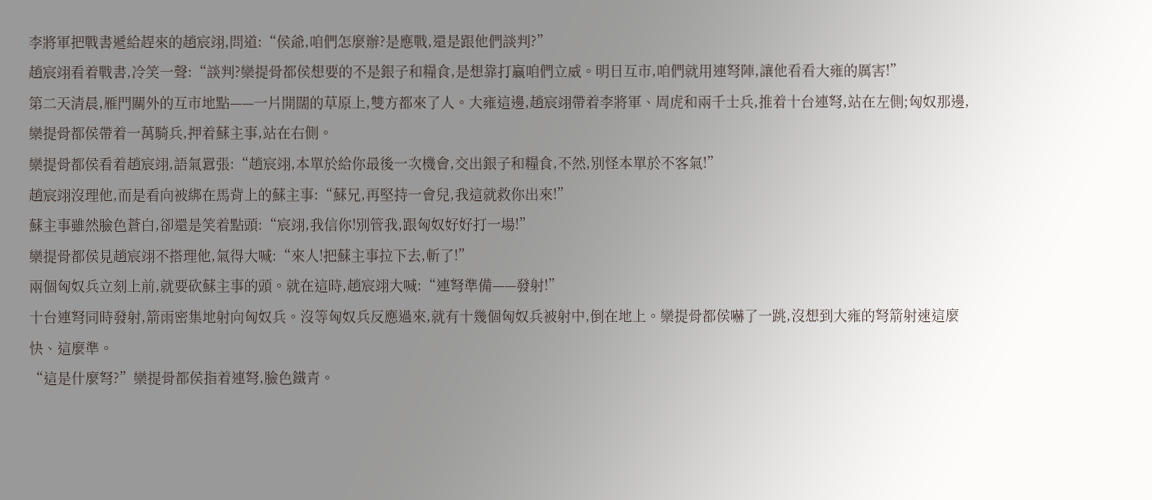李將軍把戰書遞給趕來的趙宸翊,問道:“侯爺,咱們怎麼辦?是應戰,還是跟他們談判?”
趙宸翊看着戰書,冷笑一聲:“談判?欒提骨都侯想要的不是銀子和糧食,是想靠打贏咱們立威。明日互市,咱們就用連弩陣,讓他看看大雍的厲害!”
第二天清晨,雁門關外的互市地點——一片開闊的草原上,雙方都來了人。大雍這邊,趙宸翊帶着李將軍、周虎和兩千士兵,推着十台連弩,站在左側;匈奴那邊,欒提骨都侯帶着一萬騎兵,押着蘇主事,站在右側。
欒提骨都侯看着趙宸翊,語氣囂張:“趙宸翊,本單於給你最後一次機會,交出銀子和糧食,不然,別怪本單於不客氣!”
趙宸翊沒理他,而是看向被綁在馬背上的蘇主事:“蘇兄,再堅持一會兒,我這就救你出來!”
蘇主事雖然臉色蒼白,卻還是笑着點頭:“宸翊,我信你!別管我,跟匈奴好好打一場!”
欒提骨都侯見趙宸翊不搭理他,氣得大喊:“來人!把蘇主事拉下去,斬了!”
兩個匈奴兵立刻上前,就要砍蘇主事的頭。就在這時,趙宸翊大喊:“連弩準備——發射!”
十台連弩同時發射,箭雨密集地射向匈奴兵。沒等匈奴兵反應過來,就有十幾個匈奴兵被射中,倒在地上。欒提骨都侯嚇了一跳,沒想到大雍的弩箭射速這麼快、這麼準。
“這是什麼弩?”欒提骨都侯指着連弩,臉色鐵青。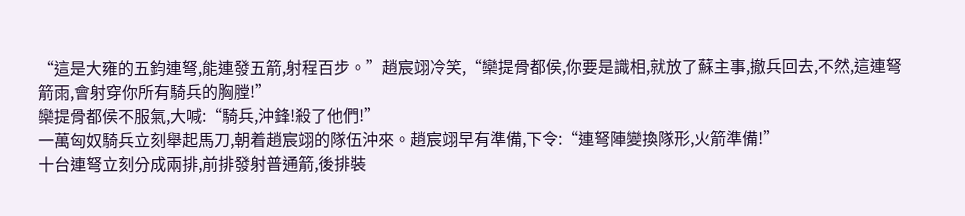“這是大雍的五鈞連弩,能連發五箭,射程百步。”趙宸翊冷笑,“欒提骨都侯,你要是識相,就放了蘇主事,撤兵回去,不然,這連弩箭雨,會射穿你所有騎兵的胸膛!”
欒提骨都侯不服氣,大喊:“騎兵,沖鋒!殺了他們!”
一萬匈奴騎兵立刻舉起馬刀,朝着趙宸翊的隊伍沖來。趙宸翊早有準備,下令:“連弩陣變換隊形,火箭準備!”
十台連弩立刻分成兩排,前排發射普通箭,後排裝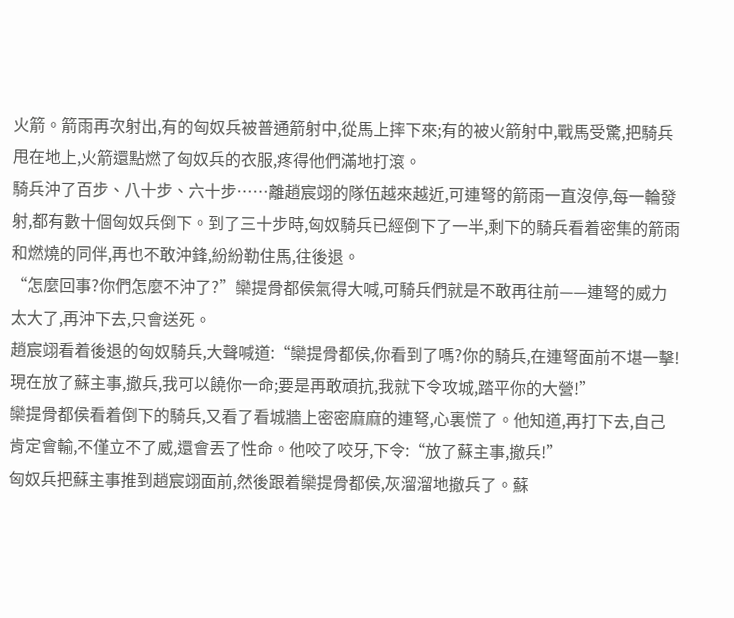火箭。箭雨再次射出,有的匈奴兵被普通箭射中,從馬上摔下來;有的被火箭射中,戰馬受驚,把騎兵甩在地上,火箭還點燃了匈奴兵的衣服,疼得他們滿地打滾。
騎兵沖了百步、八十步、六十步……離趙宸翊的隊伍越來越近,可連弩的箭雨一直沒停,每一輪發射,都有數十個匈奴兵倒下。到了三十步時,匈奴騎兵已經倒下了一半,剩下的騎兵看着密集的箭雨和燃燒的同伴,再也不敢沖鋒,紛紛勒住馬,往後退。
“怎麼回事?你們怎麼不沖了?”欒提骨都侯氣得大喊,可騎兵們就是不敢再往前——連弩的威力太大了,再沖下去,只會送死。
趙宸翊看着後退的匈奴騎兵,大聲喊道:“欒提骨都侯,你看到了嗎?你的騎兵,在連弩面前不堪一擊!現在放了蘇主事,撤兵,我可以饒你一命;要是再敢頑抗,我就下令攻城,踏平你的大營!”
欒提骨都侯看着倒下的騎兵,又看了看城牆上密密麻麻的連弩,心裏慌了。他知道,再打下去,自己肯定會輸,不僅立不了威,還會丟了性命。他咬了咬牙,下令:“放了蘇主事,撤兵!”
匈奴兵把蘇主事推到趙宸翊面前,然後跟着欒提骨都侯,灰溜溜地撤兵了。蘇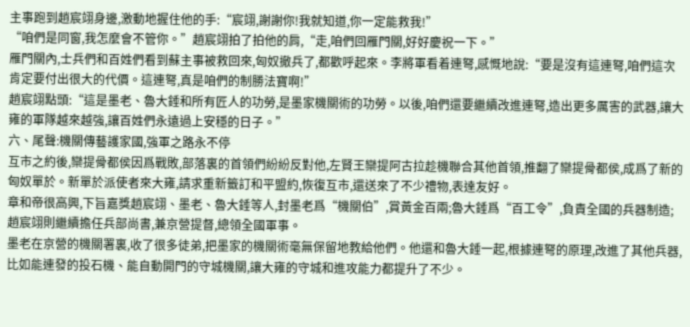主事跑到趙宸翊身邊,激動地握住他的手:“宸翊,謝謝你!我就知道,你一定能救我!”
“咱們是同窗,我怎麼會不管你。”趙宸翊拍了拍他的肩,“走,咱們回雁門關,好好慶祝一下。”
雁門關內,士兵們和百姓們看到蘇主事被救回來,匈奴撤兵了,都歡呼起來。李將軍看着連弩,感慨地說:“要是沒有這連弩,咱們這次肯定要付出很大的代價。這連弩,真是咱們的制勝法寶啊!”
趙宸翊點頭:“這是墨老、魯大錘和所有匠人的功勞,是墨家機關術的功勞。以後,咱們還要繼續改進連弩,造出更多厲害的武器,讓大雍的軍隊越來越強,讓百姓們永遠過上安穩的日子。”
六、尾聲:機關傳藝護家國,強軍之路永不停
互市之約後,欒提骨都侯因爲戰敗,部落裏的首領們紛紛反對他,左賢王欒提阿古拉趁機聯合其他首領,推翻了欒提骨都侯,成爲了新的匈奴單於。新單於派使者來大雍,請求重新籤訂和平盟約,恢復互市,還送來了不少禮物,表達友好。
章和帝很高興,下旨嘉獎趙宸翊、墨老、魯大錘等人,封墨老爲“機關伯”,賞黃金百兩;魯大錘爲“百工令”,負責全國的兵器制造;趙宸翊則繼續擔任兵部尚書,兼京營提督,總領全國軍事。
墨老在京營的機關署裏,收了很多徒弟,把墨家的機關術毫無保留地教給他們。他還和魯大錘一起,根據連弩的原理,改進了其他兵器,比如能連發的投石機、能自動開門的守城機關,讓大雍的守城和進攻能力都提升了不少。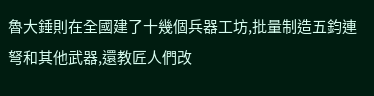魯大錘則在全國建了十幾個兵器工坊,批量制造五鈞連弩和其他武器,還教匠人們改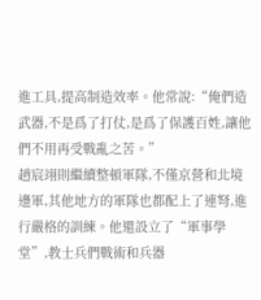進工具,提高制造效率。他常說:“俺們造武器,不是爲了打仗,是爲了保護百姓,讓他們不用再受戰亂之苦。”
趙宸翊則繼續整頓軍隊,不僅京營和北境邊軍,其他地方的軍隊也都配上了連弩,進行嚴格的訓練。他還設立了“軍事學堂”,教士兵們戰術和兵器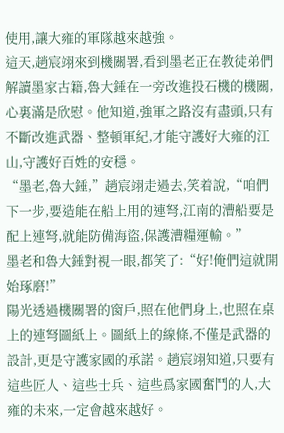使用,讓大雍的軍隊越來越強。
這天,趙宸翊來到機關署,看到墨老正在教徒弟們解讀墨家古籍,魯大錘在一旁改進投石機的機關,心裏滿是欣慰。他知道,強軍之路沒有盡頭,只有不斷改進武器、整頓軍紀,才能守護好大雍的江山,守護好百姓的安穩。
“墨老,魯大錘,”趙宸翊走過去,笑着說,“咱們下一步,要造能在船上用的連弩,江南的漕船要是配上連弩,就能防備海盜,保護漕糧運輸。”
墨老和魯大錘對視一眼,都笑了:“好!俺們這就開始琢磨!”
陽光透過機關署的窗戶,照在他們身上,也照在桌上的連弩圖紙上。圖紙上的線條,不僅是武器的設計,更是守護家國的承諾。趙宸翊知道,只要有這些匠人、這些士兵、這些爲家國奮鬥的人,大雍的未來,一定會越來越好。